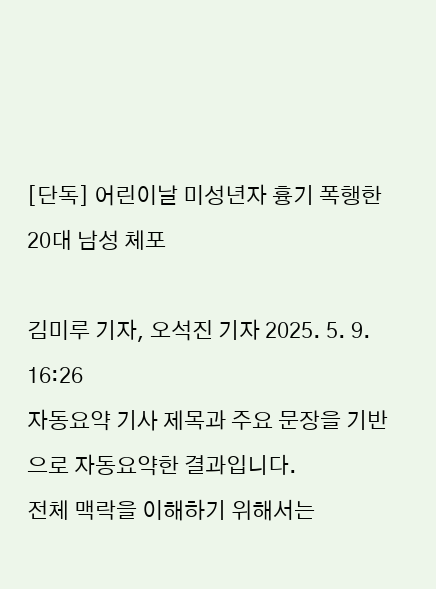[단독] 어린이날 미성년자 흉기 폭행한 20대 남성 체포

김미루 기자, 오석진 기자 2025. 5. 9. 16:26
자동요약 기사 제목과 주요 문장을 기반으로 자동요약한 결과입니다.
전체 맥락을 이해하기 위해서는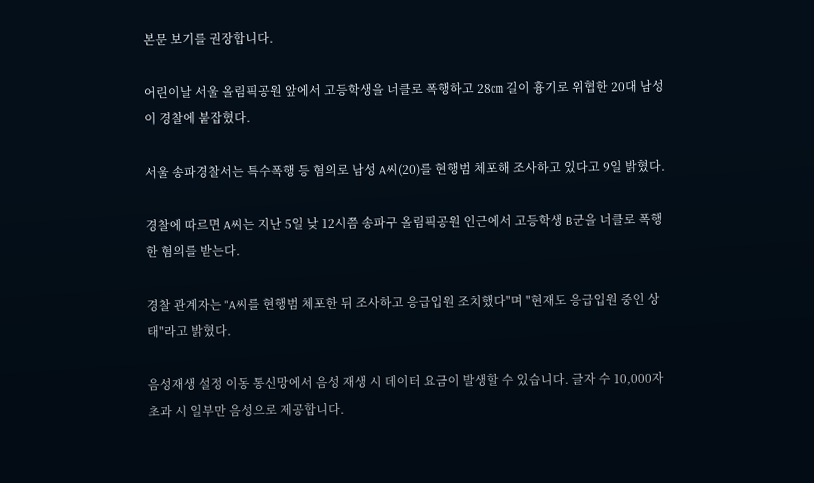본문 보기를 권장합니다.

어린이날 서울 올림픽공원 앞에서 고등학생을 너클로 폭행하고 28㎝ 길이 흉기로 위협한 20대 남성이 경찰에 붙잡혔다.

서울 송파경찰서는 특수폭행 등 혐의로 남성 A씨(20)를 현행범 체포해 조사하고 있다고 9일 밝혔다.

경찰에 따르면 A씨는 지난 5일 낮 12시쯤 송파구 올림픽공원 인근에서 고등학생 B군을 너클로 폭행한 혐의를 받는다.

경찰 관계자는 "A씨를 현행범 체포한 뒤 조사하고 응급입원 조치했다"며 "현재도 응급입원 중인 상태"라고 밝혔다.

음성재생 설정 이동 통신망에서 음성 재생 시 데이터 요금이 발생할 수 있습니다. 글자 수 10,000자 초과 시 일부만 음성으로 제공합니다.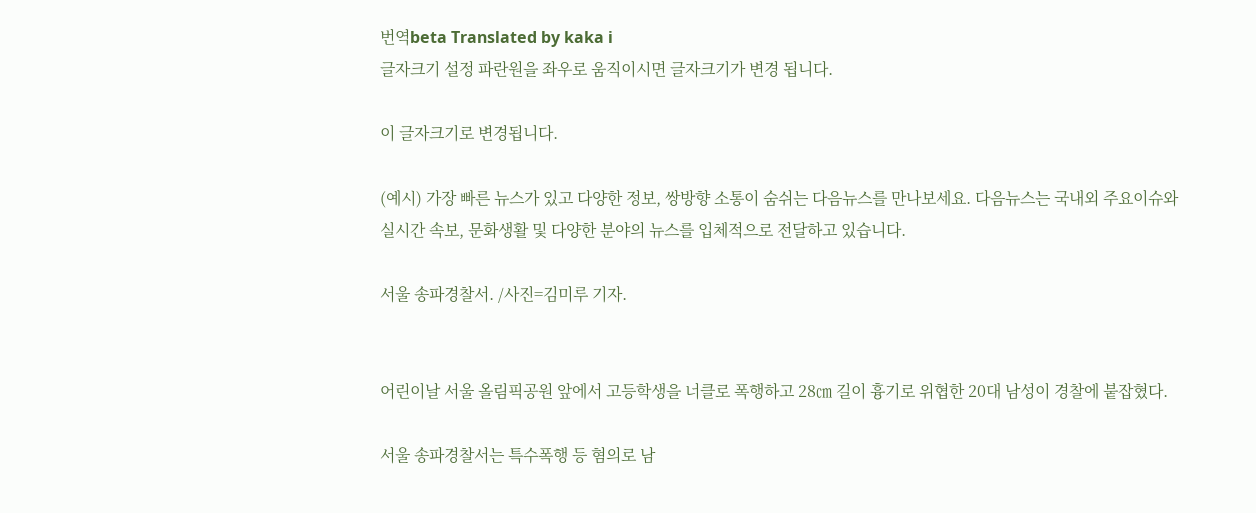번역beta Translated by kaka i
글자크기 설정 파란원을 좌우로 움직이시면 글자크기가 변경 됩니다.

이 글자크기로 변경됩니다.

(예시) 가장 빠른 뉴스가 있고 다양한 정보, 쌍방향 소통이 숨쉬는 다음뉴스를 만나보세요. 다음뉴스는 국내외 주요이슈와 실시간 속보, 문화생활 및 다양한 분야의 뉴스를 입체적으로 전달하고 있습니다.

서울 송파경찰서. /사진=김미루 기자.


어린이날 서울 올림픽공원 앞에서 고등학생을 너클로 폭행하고 28㎝ 길이 흉기로 위협한 20대 남성이 경찰에 붙잡혔다.

서울 송파경찰서는 특수폭행 등 혐의로 남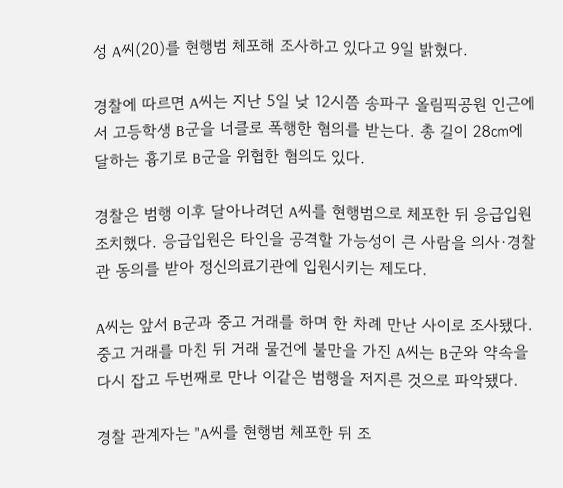성 A씨(20)를 현행범 체포해 조사하고 있다고 9일 밝혔다.

경찰에 따르면 A씨는 지난 5일 낮 12시쯤 송파구 올림픽공원 인근에서 고등학생 B군을 너클로 폭행한 혐의를 받는다. 총 길이 28㎝에 달하는 흉기로 B군을 위협한 혐의도 있다.

경찰은 범행 이후 달아나려던 A씨를 현행범으로 체포한 뒤 응급입원 조치했다. 응급입원은 타인을 공격할 가능성이 큰 사람을 의사·경찰관 동의를 받아 정신의료기관에 입원시키는 제도다.

A씨는 앞서 B군과 중고 거래를 하며 한 차례 만난 사이로 조사됐다. 중고 거래를 마친 뒤 거래 물건에 불만을 가진 A씨는 B군와 약속을 다시 잡고 두번째로 만나 이같은 범행을 저지른 것으로 파악됐다.

경찰 관계자는 "A씨를 현행범 체포한 뒤 조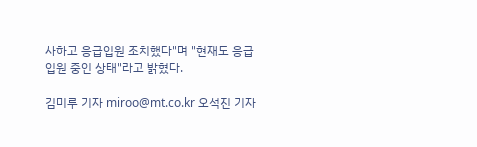사하고 응급입원 조치했다"며 "현재도 응급입원 중인 상태"라고 밝혔다.

김미루 기자 miroo@mt.co.kr 오석진 기자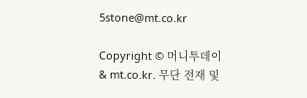5stone@mt.co.kr

Copyright © 머니투데이 & mt.co.kr. 무단 전재 및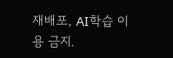재배포, AI학습 이용 금지.